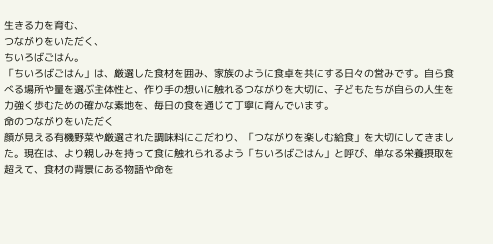生きる力を育む、
つながりをいただく、
ちいろばごはん。
「ちいろばごはん」は、厳選した食材を囲み、家族のように食卓を共にする日々の営みです。自ら食べる場所や量を選ぶ主体性と、作り手の想いに触れるつながりを大切に、子どもたちが自らの人生を力強く歩むための確かな素地を、毎日の食を通じて丁寧に育んでいます。
命のつながりをいただく
顔が見える有機野菜や厳選された調味料にこだわり、「つながりを楽しむ給食」を大切にしてきました。現在は、より親しみを持って食に触れられるよう「ちいろばごはん」と呼び、単なる栄養摂取を超えて、食材の背景にある物語や命を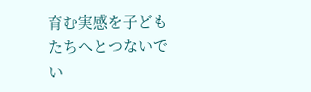育む実感を子どもたちへとつないでい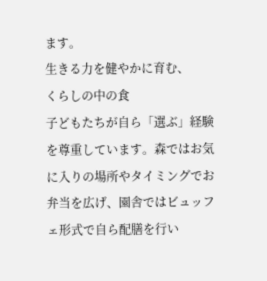ます。
生きる力を健やかに育む、
くらしの中の食
子どもたちが自ら「選ぶ」経験を尊重しています。森ではお気に入りの場所やタイミングでお弁当を広げ、園舎ではビュッフェ形式で自ら配膳を行い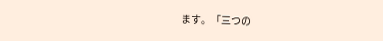ます。「三つの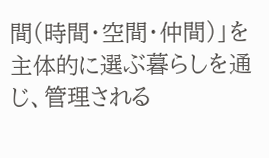間(時間・空間・仲間)」を主体的に選ぶ暮らしを通じ、管理される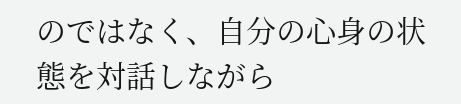のではなく、自分の心身の状態を対話しながら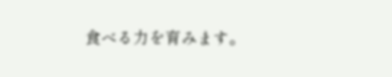食べる力を育みます。